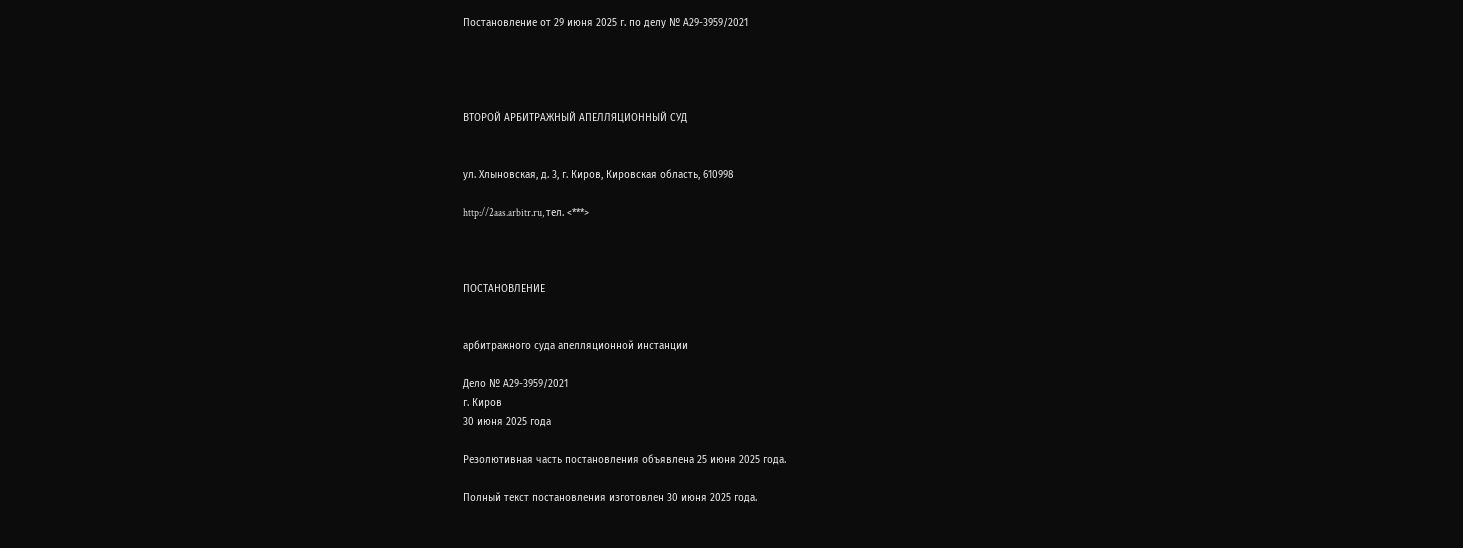Постановление от 29 июня 2025 г. по делу № А29-3959/2021




ВТОРОЙ АРБИТРАЖНЫЙ АПЕЛЛЯЦИОННЫЙ СУД


ул. Хлыновская, д. 3, г. Киров, Кировская область, 610998

http://2aas.arbitr.ru, тел. <***>



ПОСТАНОВЛЕНИЕ


арбитражного суда апелляционной инстанции

Дело № А29-3959/2021
г. Киров
30 июня 2025 года

Резолютивная часть постановления объявлена 25 июня 2025 года.

Полный текст постановления изготовлен 30 июня 2025 года.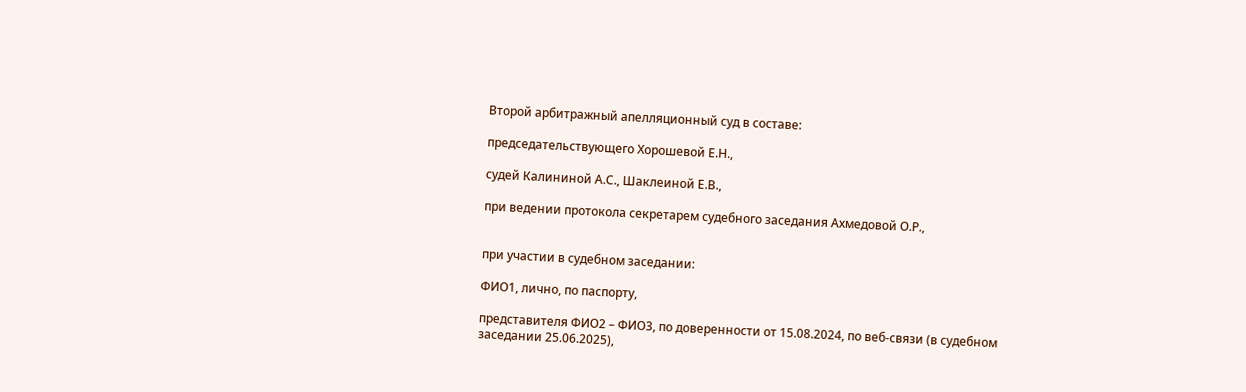Второй арбитражный апелляционный суд в составе:

председательствующего Хорошевой Е.Н.,

судей Калининой А.С., Шаклеиной Е.В.,

при ведении протокола секретарем судебного заседания Ахмедовой О.Р.,


при участии в судебном заседании:

ФИО1, лично, по паспорту,

представителя ФИО2 – ФИО3, по доверенности от 15.08.2024, по веб-связи (в судебном заседании 25.06.2025),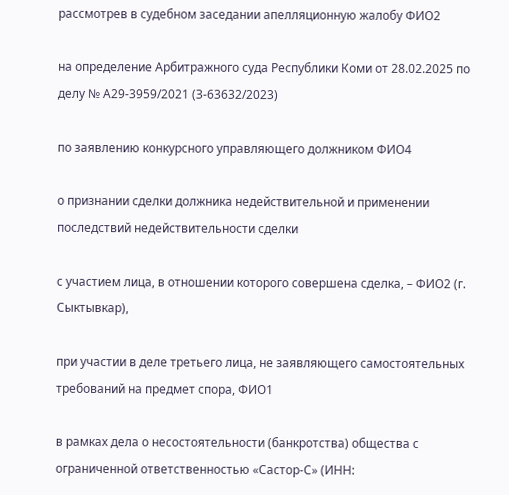рассмотрев в судебном заседании апелляционную жалобу ФИО2

на определение Арбитражного суда Республики Коми от 28.02.2025 по делу № А29-3959/2021 (З-63632/2023)

по заявлению конкурсного управляющего должником ФИО4

о признании сделки должника недействительной и применении последствий недействительности сделки

с участием лица, в отношении которого совершена сделка, – ФИО2 (г. Сыктывкар),

при участии в деле третьего лица, не заявляющего самостоятельных требований на предмет спора, ФИО1

в рамках дела о несостоятельности (банкротства) общества с ограниченной ответственностью «Састор-С» (ИНН: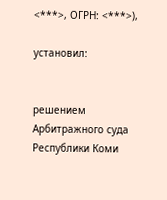<***>, ОГРН: <***>),

установил:


решением Арбитражного суда Республики Коми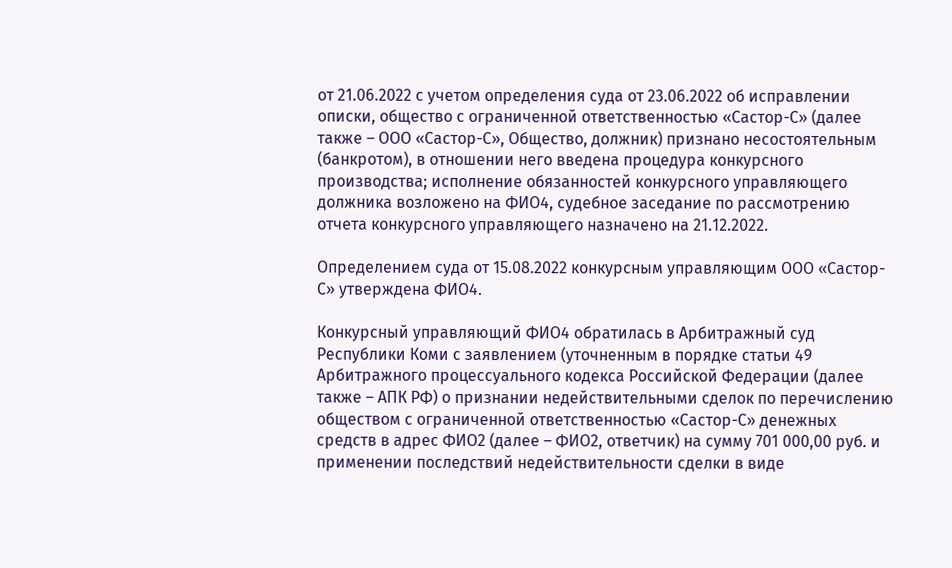от 21.06.2022 с учетом определения суда от 23.06.2022 об исправлении описки, общество с ограниченной ответственностью «Састор-С» (далее также – ООО «Састор-С», Общество, должник) признано несостоятельным (банкротом), в отношении него введена процедура конкурсного производства; исполнение обязанностей конкурсного управляющего должника возложено на ФИО4, судебное заседание по рассмотрению отчета конкурсного управляющего назначено на 21.12.2022.

Определением суда от 15.08.2022 конкурсным управляющим ООО «Састор-С» утверждена ФИО4.

Конкурсный управляющий ФИО4 обратилась в Арбитражный суд Республики Коми с заявлением (уточненным в порядке статьи 49 Арбитражного процессуального кодекса Российской Федерации (далее также – АПК РФ) о признании недействительными сделок по перечислению обществом с ограниченной ответственностью «Састор-С» денежных средств в адрес ФИО2 (далее – ФИО2, ответчик) на сумму 701 000,00 руб. и применении последствий недействительности сделки в виде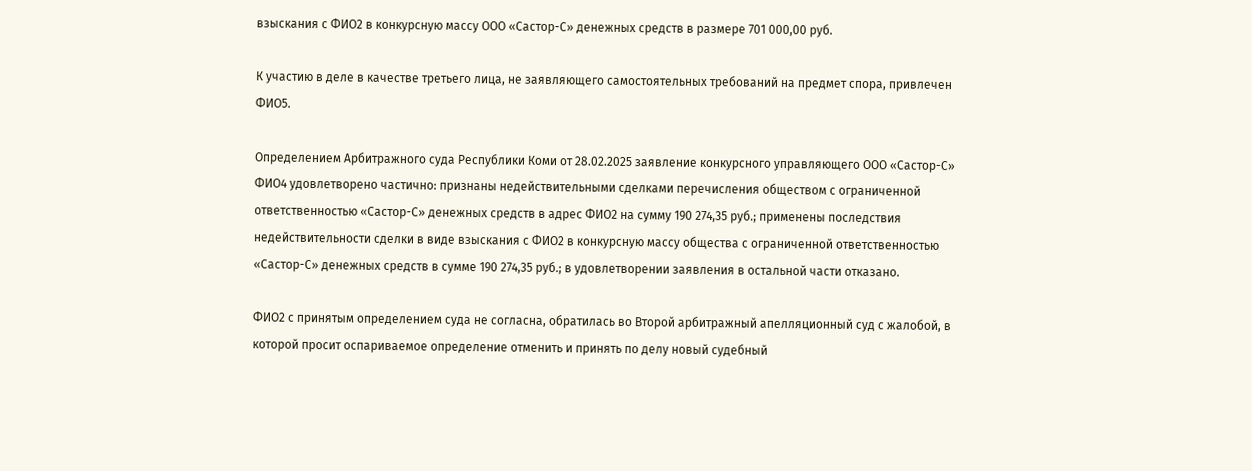взыскания с ФИО2 в конкурсную массу ООО «Састор-С» денежных средств в размере 701 000,00 руб.

К участию в деле в качестве третьего лица, не заявляющего самостоятельных требований на предмет спора, привлечен ФИО5.

Определением Арбитражного суда Республики Коми от 28.02.2025 заявление конкурсного управляющего ООО «Састор-С» ФИО4 удовлетворено частично: признаны недействительными сделками перечисления обществом с ограниченной ответственностью «Састор-С» денежных средств в адрес ФИО2 на сумму 190 274,35 руб.; применены последствия недействительности сделки в виде взыскания с ФИО2 в конкурсную массу общества с ограниченной ответственностью «Састор-С» денежных средств в сумме 190 274,35 руб.; в удовлетворении заявления в остальной части отказано.

ФИО2 с принятым определением суда не согласна, обратилась во Второй арбитражный апелляционный суд с жалобой, в которой просит оспариваемое определение отменить и принять по делу новый судебный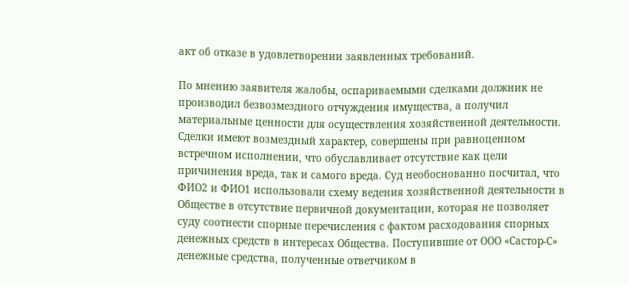акт об отказе в удовлетворении заявленных требований.

По мнению заявителя жалобы, оспариваемыми сделками должник не производил безвозмездного отчуждения имущества, а получил материальные ценности для осуществления хозяйственной деятельности. Сделки имеют возмездный характер, совершены при равноценном встречном исполнении, что обуславливает отсутствие как цели причинения вреда, так и самого вреда. Суд необоснованно посчитал, что ФИО2 и ФИО1 использовали схему ведения хозяйственной деятельности в Обществе в отсутствие первичной документации, которая не позволяет суду соотнести спорные перечисления с фактом расходования спорных денежных средств в интересах Общества. Поступившие от ООО «Састор-С» денежные средства, полученные ответчиком в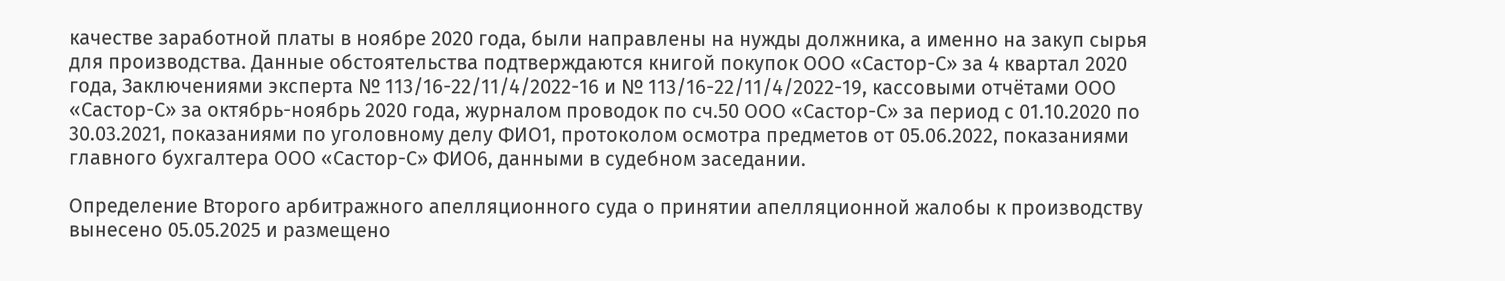качестве заработной платы в ноябре 2020 года, были направлены на нужды должника, а именно на закуп сырья для производства. Данные обстоятельства подтверждаются книгой покупок ООО «Састор-С» за 4 квартал 2020 года, Заключениями эксперта № 113/16-22/11/4/2022-16 и № 113/16-22/11/4/2022-19, кассовыми отчётами ООО «Састор-С» за октябрь-ноябрь 2020 года, журналом проводок по сч.50 ООО «Састор-С» за период с 01.10.2020 по 30.03.2021, показаниями по уголовному делу ФИО1, протоколом осмотра предметов от 05.06.2022, показаниями главного бухгалтера ООО «Састор-С» ФИО6, данными в судебном заседании.

Определение Второго арбитражного апелляционного суда о принятии апелляционной жалобы к производству вынесено 05.05.2025 и размещено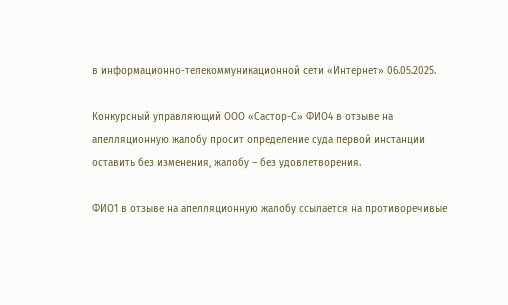в информационно-телекоммуникационной сети «Интернет» 06.05.2025.

Конкурсный управляющий ООО «Састор-С» ФИО4 в отзыве на апелляционную жалобу просит определение суда первой инстанции оставить без изменения, жалобу – без удовлетворения.

ФИО1 в отзыве на апелляционную жалобу ссылается на противоречивые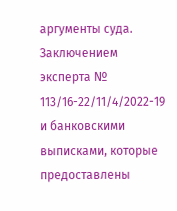аргументы суда. Заключением эксперта № 113/16-22/11/4/2022-19 и банковскими выписками, которые предоставлены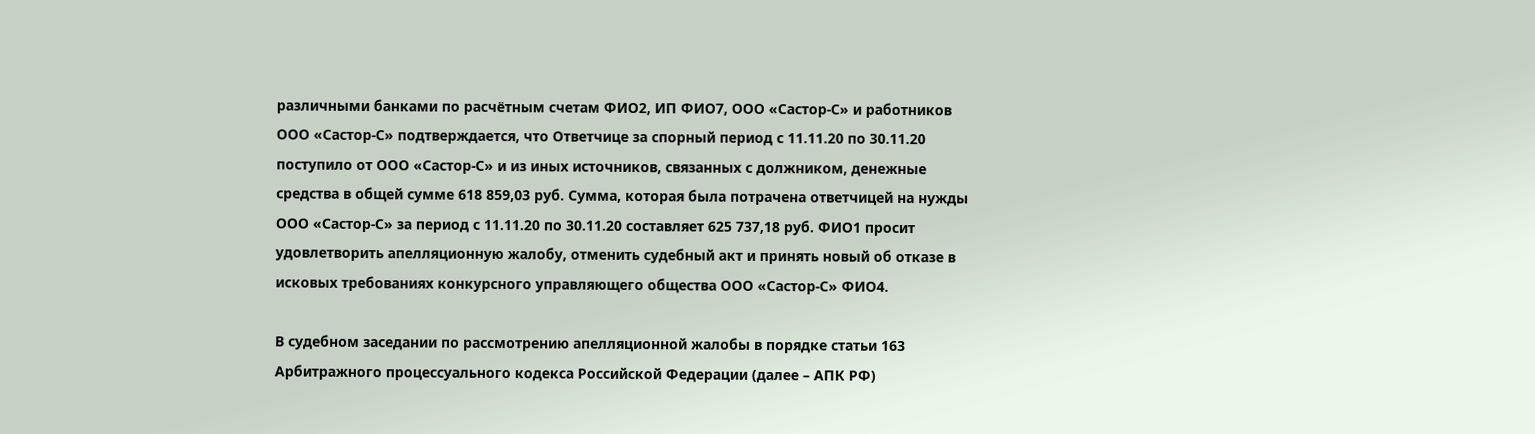различными банками по расчётным счетам ФИО2, ИП ФИО7, ООО «Састор-С» и работников ООО «Састор-С» подтверждается, что Ответчице за спорный период с 11.11.20 по 30.11.20 поступило от ООО «Састор-С» и из иных источников, связанных с должником, денежные средства в общей сумме 618 859,03 руб. Сумма, которая была потрачена ответчицей на нужды ООО «Састор-С» за период с 11.11.20 по 30.11.20 составляет 625 737,18 руб. ФИО1 просит удовлетворить апелляционную жалобу, отменить судебный акт и принять новый об отказе в исковых требованиях конкурсного управляющего общества ООО «Састор-С» ФИО4.

В судебном заседании по рассмотрению апелляционной жалобы в порядке статьи 163 Арбитражного процессуального кодекса Российской Федерации (далее – АПК РФ)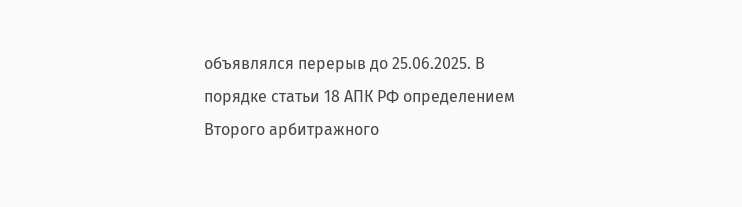объявлялся перерыв до 25.06.2025. В порядке статьи 18 АПК РФ определением Второго арбитражного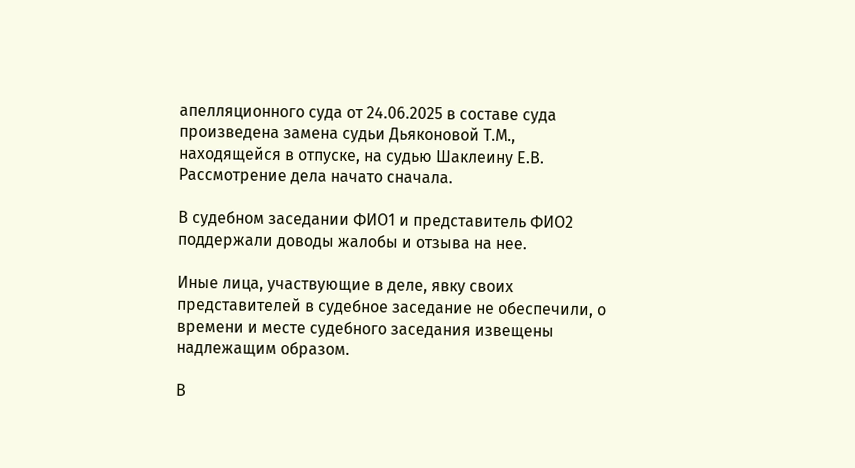апелляционного суда от 24.06.2025 в составе суда произведена замена судьи Дьяконовой Т.М., находящейся в отпуске, на судью Шаклеину Е.В. Рассмотрение дела начато сначала.

В судебном заседании ФИО1 и представитель ФИО2 поддержали доводы жалобы и отзыва на нее.

Иные лица, участвующие в деле, явку своих представителей в судебное заседание не обеспечили, о времени и месте судебного заседания извещены надлежащим образом.

В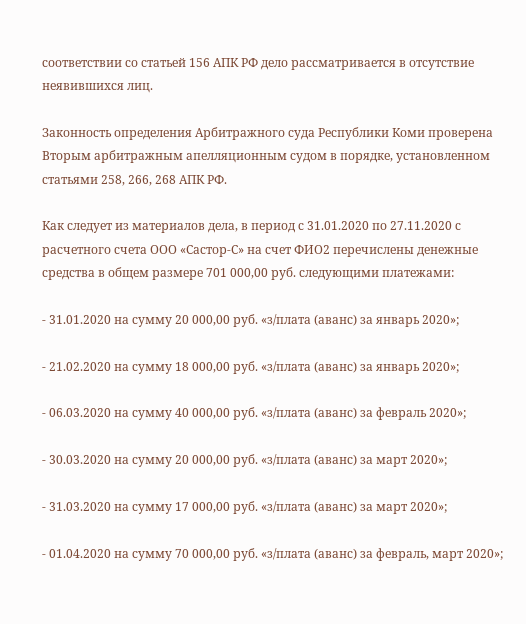соответствии со статьей 156 АПК РФ дело рассматривается в отсутствие неявившихся лиц.

Законность определения Арбитражного суда Республики Коми проверена Вторым арбитражным апелляционным судом в порядке, установленном статьями 258, 266, 268 АПК РФ.

Как следует из материалов дела, в период с 31.01.2020 по 27.11.2020 с расчетного счета ООО «Састор-С» на счет ФИО2 перечислены денежные средства в общем размере 701 000,00 руб. следующими платежами:

- 31.01.2020 на сумму 20 000,00 руб. «з/плата (аванс) за январь 2020»;

- 21.02.2020 на сумму 18 000,00 руб. «з/плата (аванс) за январь 2020»;

- 06.03.2020 на сумму 40 000,00 руб. «з/плата (аванс) за февраль 2020»;

- 30.03.2020 на сумму 20 000,00 руб. «з/плата (аванс) за март 2020»;

- 31.03.2020 на сумму 17 000,00 руб. «з/плата (аванс) за март 2020»;

- 01.04.2020 на сумму 70 000,00 руб. «з/плата (аванс) за февраль, март 2020»;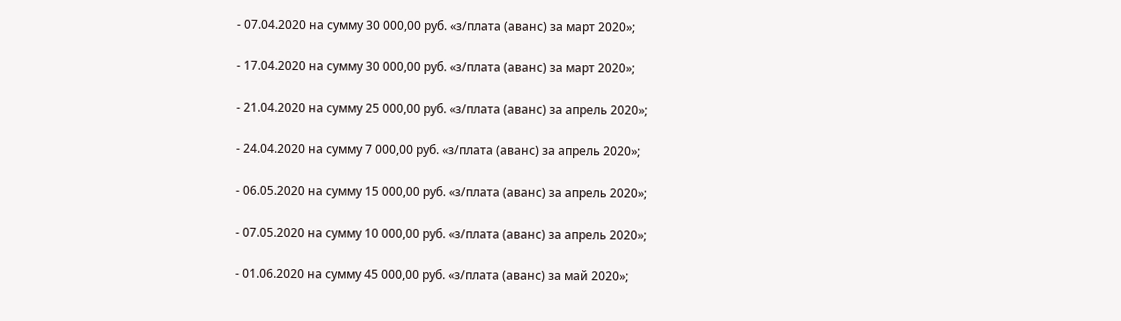- 07.04.2020 на сумму 30 000,00 руб. «з/плата (аванс) за март 2020»;

- 17.04.2020 на сумму 30 000,00 руб. «з/плата (аванс) за март 2020»;

- 21.04.2020 на сумму 25 000,00 руб. «з/плата (аванс) за апрель 2020»;

- 24.04.2020 на сумму 7 000,00 руб. «з/плата (аванс) за апрель 2020»;

- 06.05.2020 на сумму 15 000,00 руб. «з/плата (аванс) за апрель 2020»;

- 07.05.2020 на сумму 10 000,00 руб. «з/плата (аванс) за апрель 2020»;

- 01.06.2020 на сумму 45 000,00 руб. «з/плата (аванс) за май 2020»;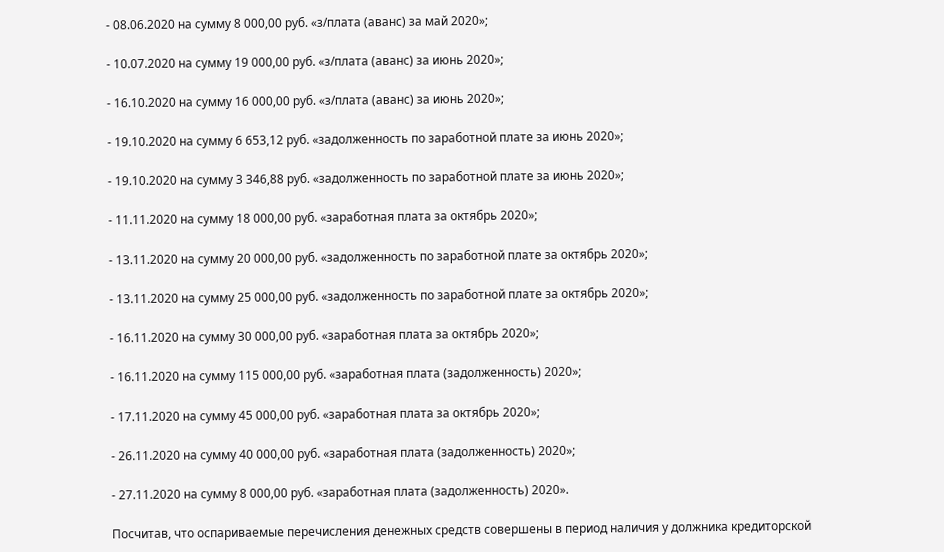- 08.06.2020 на сумму 8 000,00 руб. «з/плата (аванс) за май 2020»;

- 10.07.2020 на сумму 19 000,00 руб. «з/плата (аванс) за июнь 2020»;

- 16.10.2020 на сумму 16 000,00 руб. «з/плата (аванс) за июнь 2020»;

- 19.10.2020 на сумму 6 653,12 руб. «задолженность по заработной плате за июнь 2020»;

- 19.10.2020 на сумму 3 346,88 руб. «задолженность по заработной плате за июнь 2020»;

- 11.11.2020 на сумму 18 000,00 руб. «заработная плата за октябрь 2020»;

- 13.11.2020 на сумму 20 000,00 руб. «задолженность по заработной плате за октябрь 2020»;

- 13.11.2020 на сумму 25 000,00 руб. «задолженность по заработной плате за октябрь 2020»;

- 16.11.2020 на сумму 30 000,00 руб. «заработная плата за октябрь 2020»;

- 16.11.2020 на сумму 115 000,00 руб. «заработная плата (задолженность) 2020»;

- 17.11.2020 на сумму 45 000,00 руб. «заработная плата за октябрь 2020»;

- 26.11.2020 на сумму 40 000,00 руб. «заработная плата (задолженность) 2020»;

- 27.11.2020 на сумму 8 000,00 руб. «заработная плата (задолженность) 2020».

Посчитав, что оспариваемые перечисления денежных средств совершены в период наличия у должника кредиторской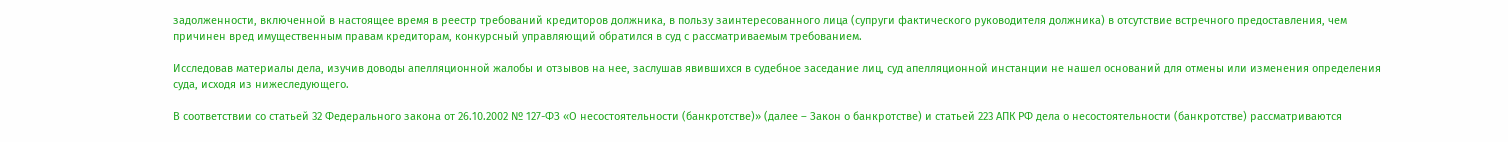задолженности, включенной в настоящее время в реестр требований кредиторов должника, в пользу заинтересованного лица (супруги фактического руководителя должника) в отсутствие встречного предоставления, чем причинен вред имущественным правам кредиторам, конкурсный управляющий обратился в суд с рассматриваемым требованием.

Исследовав материалы дела, изучив доводы апелляционной жалобы и отзывов на нее, заслушав явившихся в судебное заседание лиц, суд апелляционной инстанции не нашел оснований для отмены или изменения определения суда, исходя из нижеследующего.

В соответствии со статьей 32 Федерального закона от 26.10.2002 № 127-ФЗ «О несостоятельности (банкротстве)» (далее – Закон о банкротстве) и статьей 223 АПК РФ дела о несостоятельности (банкротстве) рассматриваются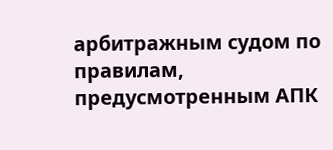арбитражным судом по правилам, предусмотренным АПК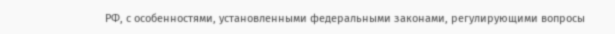РФ, с особенностями, установленными федеральными законами, регулирующими вопросы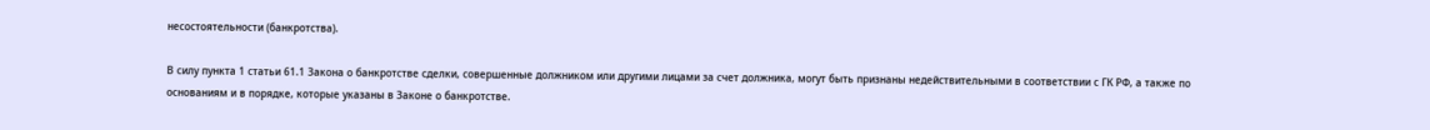несостоятельности (банкротства).

В силу пункта 1 статьи 61.1 Закона о банкротстве сделки, совершенные должником или другими лицами за счет должника, могут быть признаны недействительными в соответствии с ГК РФ, а также по основаниям и в порядке, которые указаны в Законе о банкротстве.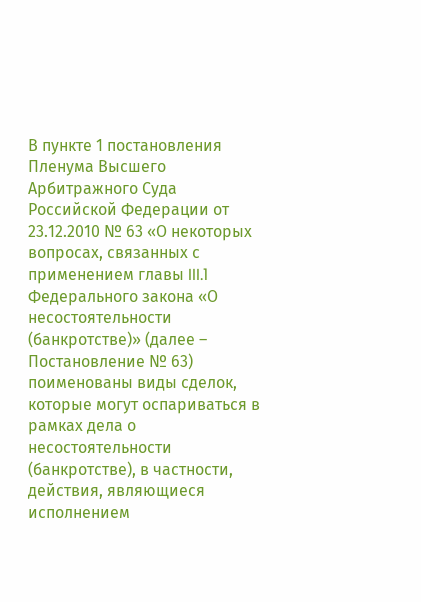В пункте 1 постановления Пленума Высшего Арбитражного Суда Российской Федерации от 23.12.2010 № 63 «О некоторых вопросах, связанных с применением главы III.1 Федерального закона «О несостоятельности (банкротстве)» (далее – Постановление № 63) поименованы виды сделок, которые могут оспариваться в рамках дела о несостоятельности (банкротстве), в частности, действия, являющиеся исполнением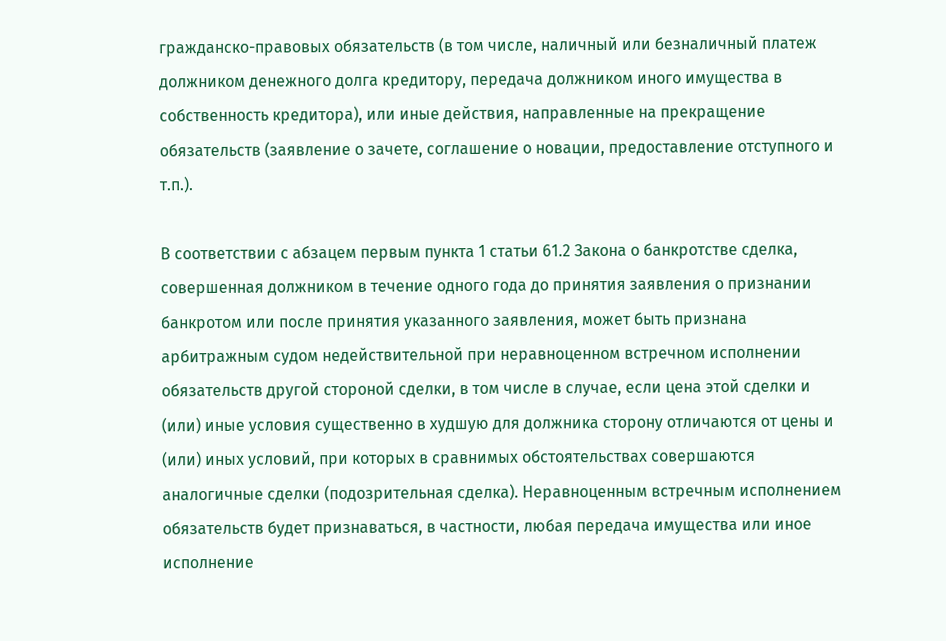гражданско-правовых обязательств (в том числе, наличный или безналичный платеж должником денежного долга кредитору, передача должником иного имущества в собственность кредитора), или иные действия, направленные на прекращение обязательств (заявление о зачете, соглашение о новации, предоставление отступного и т.п.).

В соответствии с абзацем первым пункта 1 статьи 61.2 Закона о банкротстве сделка, совершенная должником в течение одного года до принятия заявления о признании банкротом или после принятия указанного заявления, может быть признана арбитражным судом недействительной при неравноценном встречном исполнении обязательств другой стороной сделки, в том числе в случае, если цена этой сделки и (или) иные условия существенно в худшую для должника сторону отличаются от цены и (или) иных условий, при которых в сравнимых обстоятельствах совершаются аналогичные сделки (подозрительная сделка). Неравноценным встречным исполнением обязательств будет признаваться, в частности, любая передача имущества или иное исполнение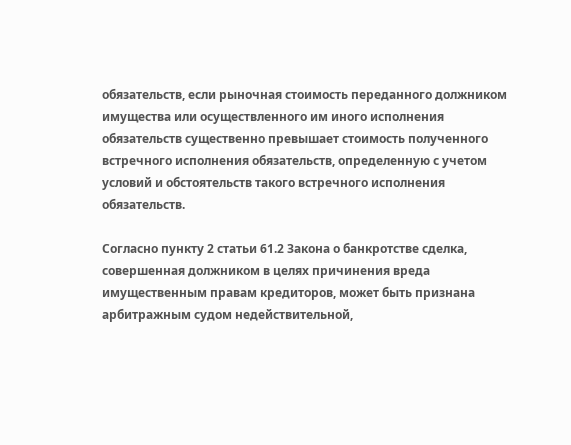обязательств, если рыночная стоимость переданного должником имущества или осуществленного им иного исполнения обязательств существенно превышает стоимость полученного встречного исполнения обязательств, определенную с учетом условий и обстоятельств такого встречного исполнения обязательств.

Согласно пункту 2 статьи 61.2 Закона о банкротстве сделка, совершенная должником в целях причинения вреда имущественным правам кредиторов, может быть признана арбитражным судом недействительной,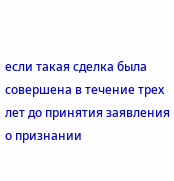если такая сделка была совершена в течение трех лет до принятия заявления о признании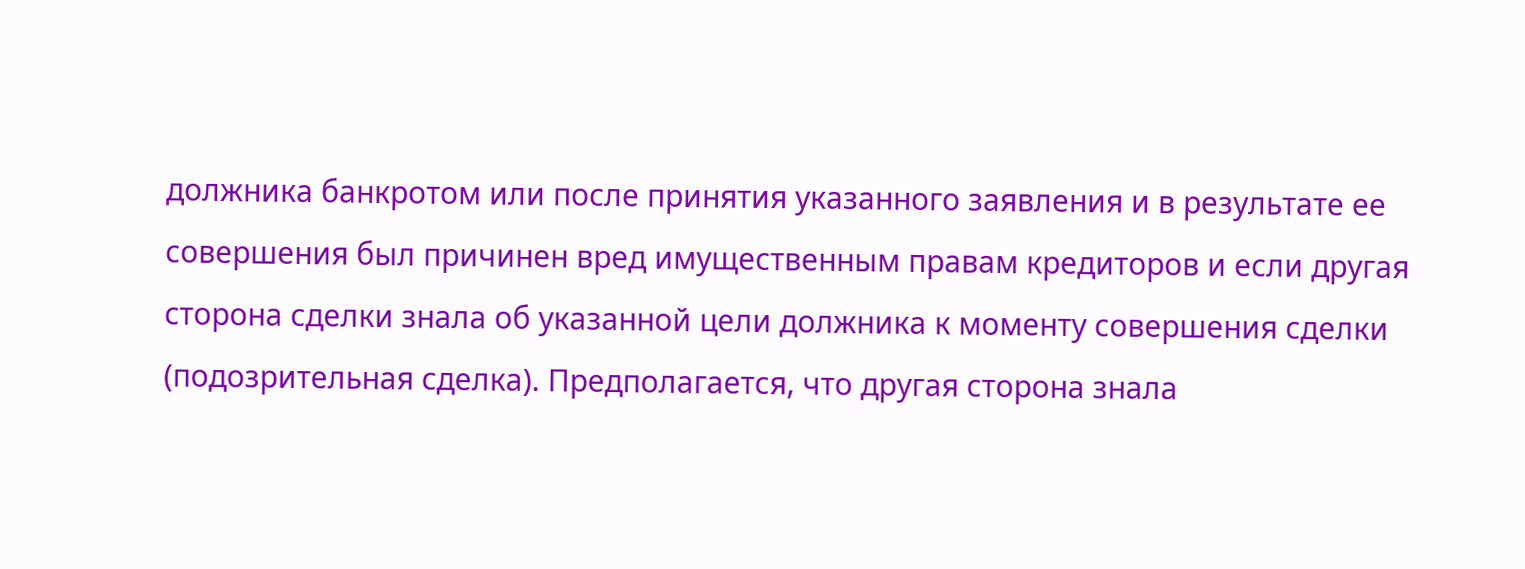должника банкротом или после принятия указанного заявления и в результате ее совершения был причинен вред имущественным правам кредиторов и если другая сторона сделки знала об указанной цели должника к моменту совершения сделки (подозрительная сделка). Предполагается, что другая сторона знала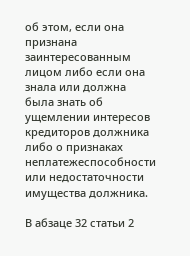об этом, если она признана заинтересованным лицом либо если она знала или должна была знать об ущемлении интересов кредиторов должника либо о признаках неплатежеспособности или недостаточности имущества должника.

В абзаце 32 статьи 2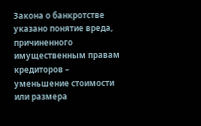Закона о банкротстве указано понятие вреда, причиненного имущественным правам кредиторов – уменьшение стоимости или размера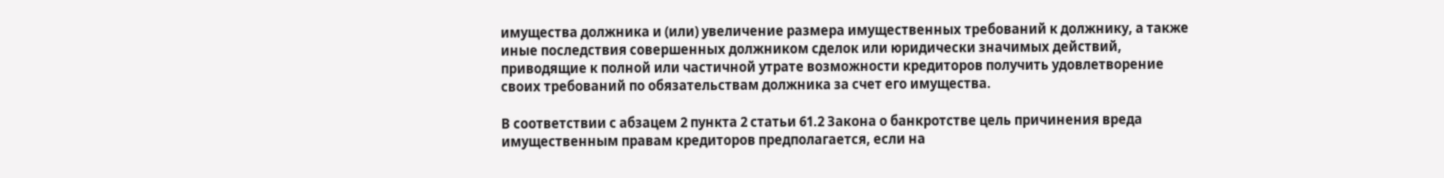имущества должника и (или) увеличение размера имущественных требований к должнику, а также иные последствия совершенных должником сделок или юридически значимых действий, приводящие к полной или частичной утрате возможности кредиторов получить удовлетворение своих требований по обязательствам должника за счет его имущества.

В соответствии с абзацем 2 пункта 2 статьи 61.2 Закона о банкротстве цель причинения вреда имущественным правам кредиторов предполагается, если на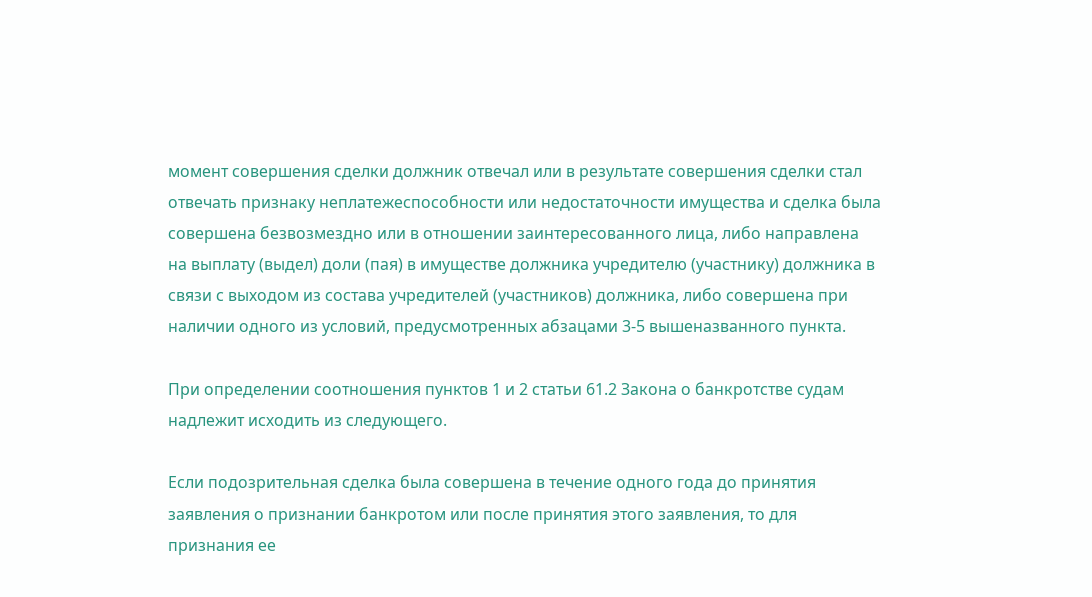момент совершения сделки должник отвечал или в результате совершения сделки стал отвечать признаку неплатежеспособности или недостаточности имущества и сделка была совершена безвозмездно или в отношении заинтересованного лица, либо направлена на выплату (выдел) доли (пая) в имуществе должника учредителю (участнику) должника в связи с выходом из состава учредителей (участников) должника, либо совершена при наличии одного из условий, предусмотренных абзацами 3-5 вышеназванного пункта.

При определении соотношения пунктов 1 и 2 статьи 61.2 Закона о банкротстве судам надлежит исходить из следующего.

Если подозрительная сделка была совершена в течение одного года до принятия заявления о признании банкротом или после принятия этого заявления, то для признания ее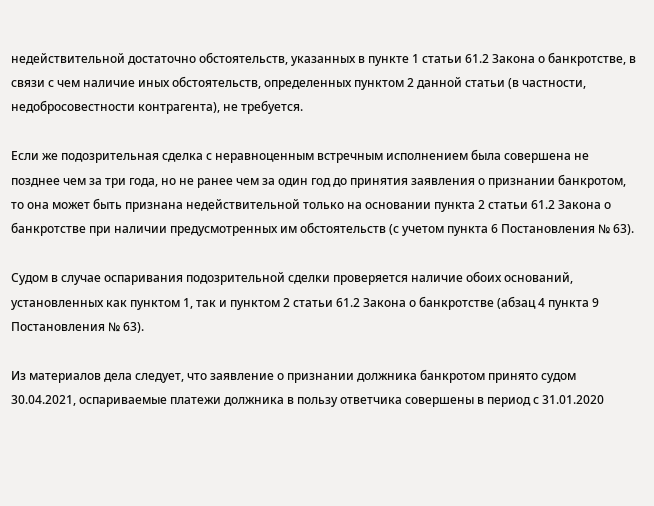недействительной достаточно обстоятельств, указанных в пункте 1 статьи 61.2 Закона о банкротстве, в связи с чем наличие иных обстоятельств, определенных пунктом 2 данной статьи (в частности, недобросовестности контрагента), не требуется.

Если же подозрительная сделка с неравноценным встречным исполнением была совершена не позднее чем за три года, но не ранее чем за один год до принятия заявления о признании банкротом, то она может быть признана недействительной только на основании пункта 2 статьи 61.2 Закона о банкротстве при наличии предусмотренных им обстоятельств (с учетом пункта 6 Постановления № 63).

Судом в случае оспаривания подозрительной сделки проверяется наличие обоих оснований, установленных как пунктом 1, так и пунктом 2 статьи 61.2 Закона о банкротстве (абзац 4 пункта 9 Постановления № 63).

Из материалов дела следует, что заявление о признании должника банкротом принято судом 30.04.2021, оспариваемые платежи должника в пользу ответчика совершены в период с 31.01.2020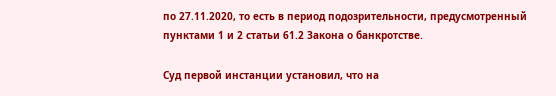по 27.11.2020, то есть в период подозрительности, предусмотренный пунктами 1 и 2 статьи 61.2 Закона о банкротстве.

Суд первой инстанции установил, что на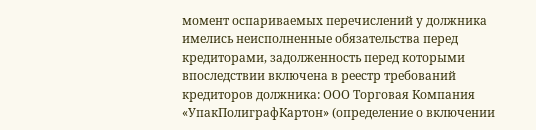момент оспариваемых перечислений у должника имелись неисполненные обязательства перед кредиторами, задолженность перед которыми впоследствии включена в реестр требований кредиторов должника: ООО Торговая Компания «УпакПолиграфКартон» (определение о включении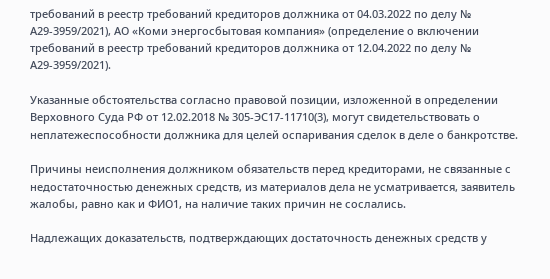требований в реестр требований кредиторов должника от 04.03.2022 по делу № А29-3959/2021), АО «Коми энергосбытовая компания» (определение о включении требований в реестр требований кредиторов должника от 12.04.2022 по делу № А29-3959/2021).

Указанные обстоятельства согласно правовой позиции, изложенной в определении Верховного Суда РФ от 12.02.2018 № 305-ЭС17-11710(3), могут свидетельствовать о неплатежеспособности должника для целей оспаривания сделок в деле о банкротстве.

Причины неисполнения должником обязательств перед кредиторами, не связанные с недостаточностью денежных средств, из материалов дела не усматривается, заявитель жалобы, равно как и ФИО1, на наличие таких причин не сослались.

Надлежащих доказательств, подтверждающих достаточность денежных средств у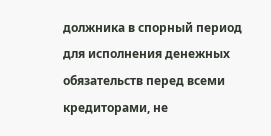должника в спорный период для исполнения денежных обязательств перед всеми кредиторами, не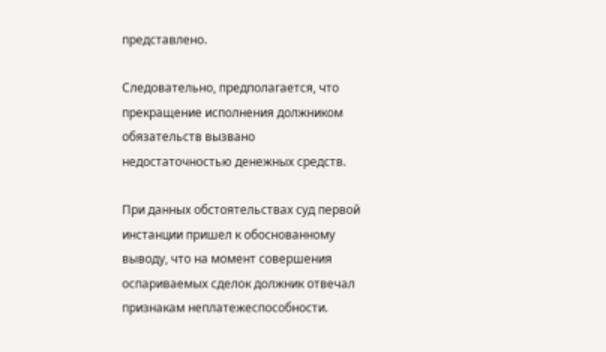представлено.

Следовательно, предполагается, что прекращение исполнения должником обязательств вызвано недостаточностью денежных средств.

При данных обстоятельствах суд первой инстанции пришел к обоснованному выводу, что на момент совершения оспариваемых сделок должник отвечал признакам неплатежеспособности.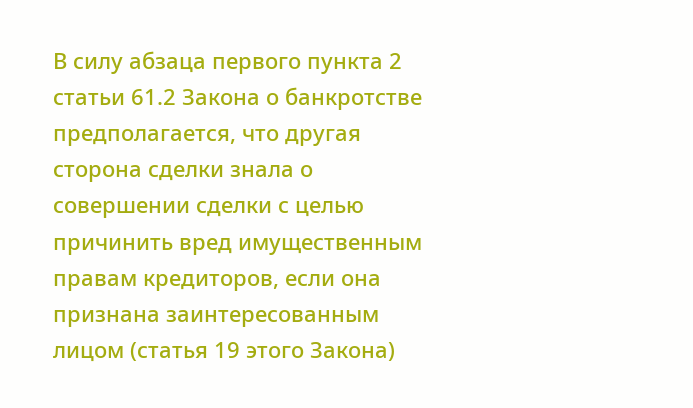В силу абзаца первого пункта 2 статьи 61.2 Закона о банкротстве предполагается, что другая сторона сделки знала о совершении сделки с целью причинить вред имущественным правам кредиторов, если она признана заинтересованным лицом (статья 19 этого Закона)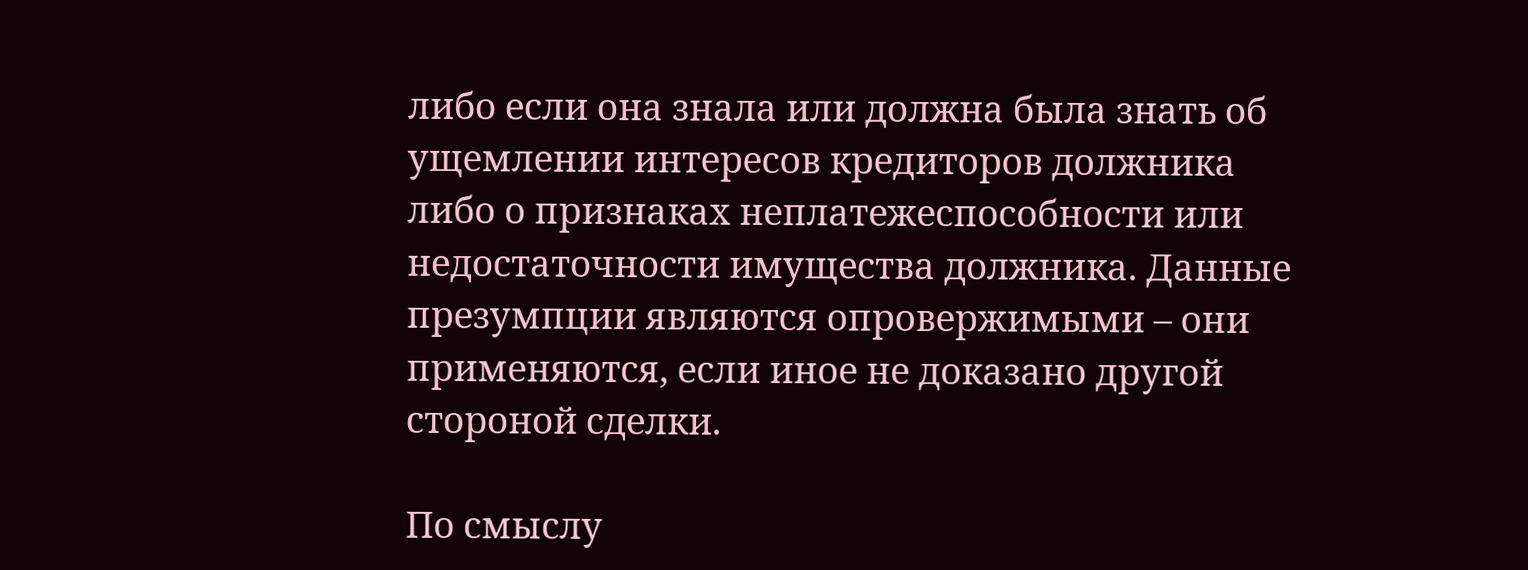либо если она знала или должна была знать об ущемлении интересов кредиторов должника либо о признаках неплатежеспособности или недостаточности имущества должника. Данные презумпции являются опровержимыми – они применяются, если иное не доказано другой стороной сделки.

По смыслу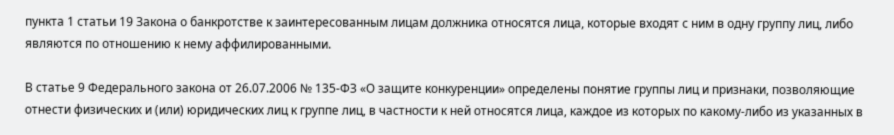пункта 1 статьи 19 Закона о банкротстве к заинтересованным лицам должника относятся лица, которые входят с ним в одну группу лиц, либо являются по отношению к нему аффилированными.

В статье 9 Федерального закона от 26.07.2006 № 135-ФЗ «О защите конкуренции» определены понятие группы лиц и признаки, позволяющие отнести физических и (или) юридических лиц к группе лиц, в частности к ней относятся лица, каждое из которых по какому-либо из указанных в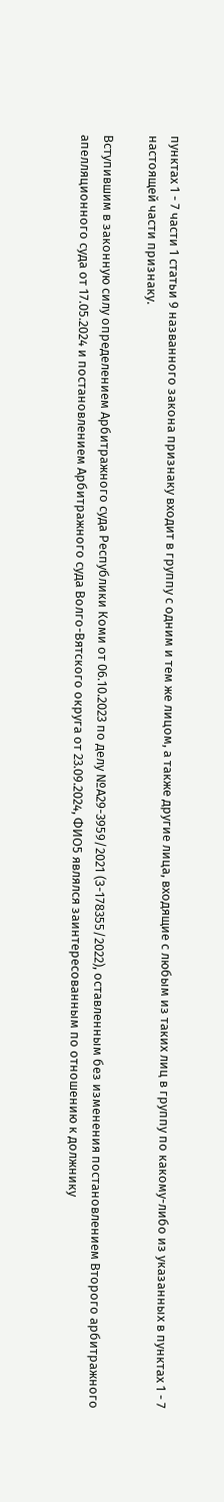пунктах 1 - 7 части 1 статьи 9 названного закона признаку входит в группу с одним и тем же лицом, а также другие лица, входящие с любым из таких лиц в группу по какому-либо из указанных в пунктах 1 - 7 настоящей части признаку.

Вступившим в законную силу определением Арбитражного суда Республики Коми от 06.10.2023 по делу №А29-3959/2021 (З-178355/2022), оставленным без изменения постановлением Второго арбитражного апелляционного суда от 17.05.2024 и постановлением Арбитражного суда Волго-Вятского округа от 23.09.2024, ФИО5 являлся заинтересованным по отношению к должнику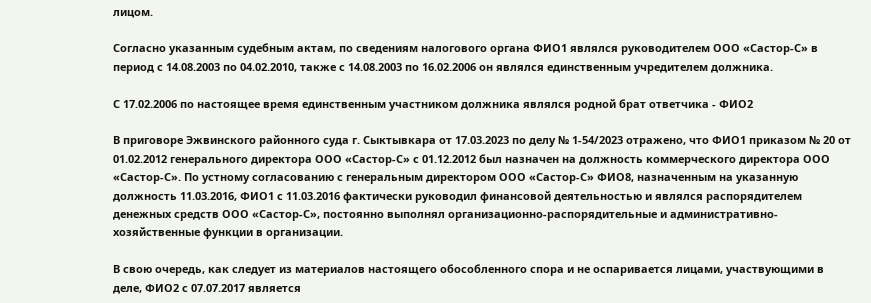лицом.

Согласно указанным судебным актам, по сведениям налогового органа ФИО1 являлся руководителем ООО «Састор-С» в период с 14.08.2003 по 04.02.2010, также с 14.08.2003 по 16.02.2006 он являлся единственным учредителем должника.

С 17.02.2006 по настоящее время единственным участником должника являлся родной брат ответчика - ФИО2

В приговоре Эжвинского районного суда г. Сыктывкара от 17.03.2023 по делу № 1-54/2023 отражено, что ФИО1 приказом № 20 от 01.02.2012 генерального директора ООО «Састор-С» с 01.12.2012 был назначен на должность коммерческого директора ООО «Састор-С». По устному согласованию с генеральным директором ООО «Састор-С» ФИО8, назначенным на указанную должность 11.03.2016, ФИО1 с 11.03.2016 фактически руководил финансовой деятельностью и являлся распорядителем денежных средств ООО «Састор-С», постоянно выполнял организационно-распорядительные и административно-хозяйственные функции в организации.

В свою очередь, как следует из материалов настоящего обособленного спора и не оспаривается лицами, участвующими в деле, ФИО2 с 07.07.2017 является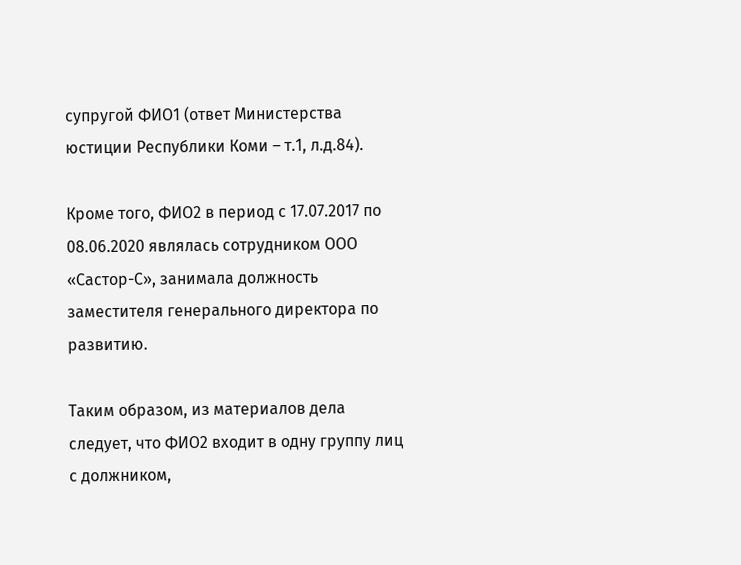супругой ФИО1 (ответ Министерства юстиции Республики Коми – т.1, л.д.84).

Кроме того, ФИО2 в период с 17.07.2017 по 08.06.2020 являлась сотрудником ООО «Састор-С», занимала должность заместителя генерального директора по развитию.

Таким образом, из материалов дела следует, что ФИО2 входит в одну группу лиц с должником,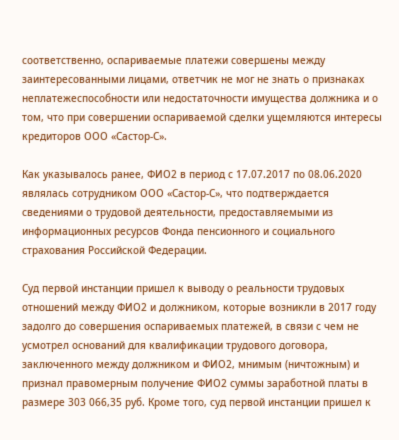соответственно, оспариваемые платежи совершены между заинтересованными лицами, ответчик не мог не знать о признаках неплатежеспособности или недостаточности имущества должника и о том, что при совершении оспариваемой сделки ущемляются интересы кредиторов ООО «Састор-С».

Как указывалось ранее, ФИО2 в период с 17.07.2017 по 08.06.2020 являлась сотрудником ООО «Састор-С», что подтверждается сведениями о трудовой деятельности, предоставляемыми из информационных ресурсов Фонда пенсионного и социального страхования Российской Федерации.

Суд первой инстанции пришел к выводу о реальности трудовых отношений между ФИО2 и должником, которые возникли в 2017 году задолго до совершения оспариваемых платежей, в связи с чем не усмотрел оснований для квалификации трудового договора, заключенного между должником и ФИО2, мнимым (ничтожным) и признал правомерным получение ФИО2 суммы заработной платы в размере 303 066,35 руб. Кроме того, суд первой инстанции пришел к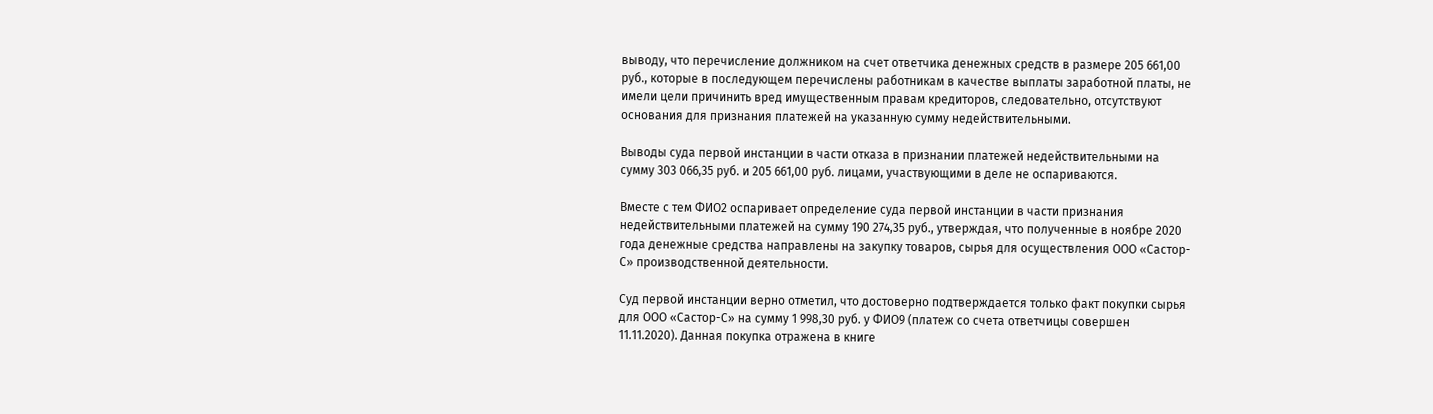выводу, что перечисление должником на счет ответчика денежных средств в размере 205 661,00 руб., которые в последующем перечислены работникам в качестве выплаты заработной платы, не имели цели причинить вред имущественным правам кредиторов, следовательно, отсутствуют основания для признания платежей на указанную сумму недействительными.

Выводы суда первой инстанции в части отказа в признании платежей недействительными на сумму 303 066,35 руб. и 205 661,00 руб. лицами, участвующими в деле не оспариваются.

Вместе с тем ФИО2 оспаривает определение суда первой инстанции в части признания недействительными платежей на сумму 190 274,35 руб., утверждая, что полученные в ноябре 2020 года денежные средства направлены на закупку товаров, сырья для осуществления ООО «Састор-С» производственной деятельности.

Суд первой инстанции верно отметил, что достоверно подтверждается только факт покупки сырья для ООО «Састор-С» на сумму 1 998,30 руб. у ФИО9 (платеж со счета ответчицы совершен 11.11.2020). Данная покупка отражена в книге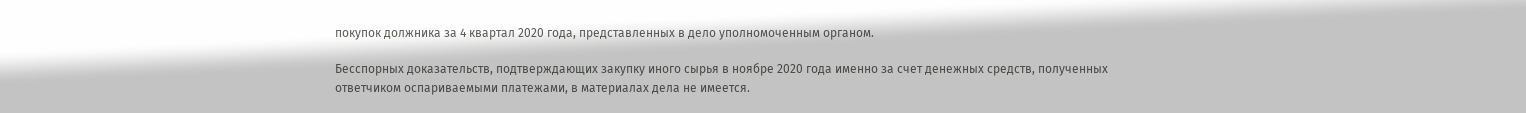покупок должника за 4 квартал 2020 года, представленных в дело уполномоченным органом.

Бесспорных доказательств, подтверждающих закупку иного сырья в ноябре 2020 года именно за счет денежных средств, полученных ответчиком оспариваемыми платежами, в материалах дела не имеется.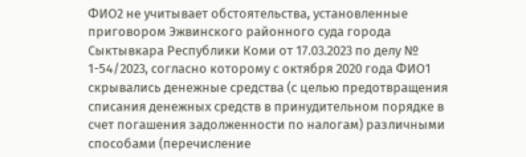ФИО2 не учитывает обстоятельства, установленные приговором Эжвинского районного суда города Сыктывкара Республики Коми от 17.03.2023 по делу № 1-54/2023, согласно которому с октября 2020 года ФИО1 скрывались денежные средства (с целью предотвращения списания денежных средств в принудительном порядке в счет погашения задолженности по налогам) различными способами (перечисление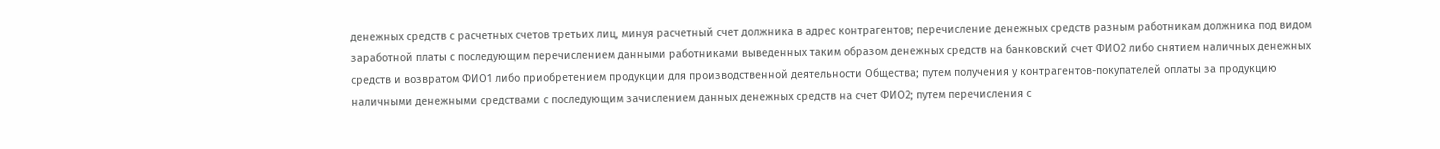денежных средств с расчетных счетов третьих лиц, минуя расчетный счет должника в адрес контрагентов; перечисление денежных средств разным работникам должника под видом заработной платы с последующим перечислением данными работниками выведенных таким образом денежных средств на банковский счет ФИО2 либо снятием наличных денежных средств и возвратом ФИО1 либо приобретением продукции для производственной деятельности Общества; путем получения у контрагентов-покупателей оплаты за продукцию наличными денежными средствами с последующим зачислением данных денежных средств на счет ФИО2; путем перечисления с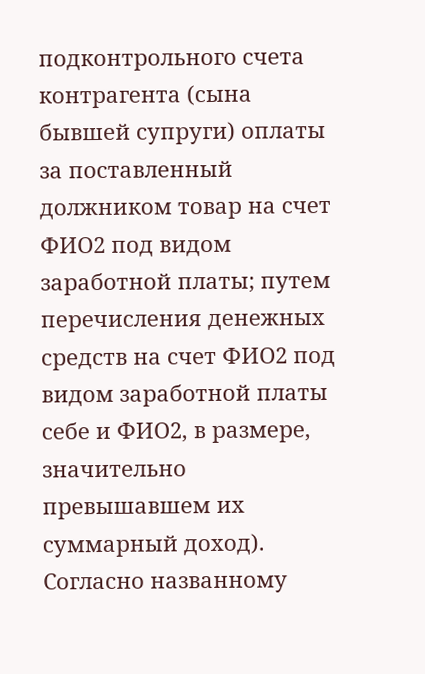подконтрольного счета контрагента (сына бывшей супруги) оплаты за поставленный должником товар на счет ФИО2 под видом заработной платы; путем перечисления денежных средств на счет ФИО2 под видом заработной платы себе и ФИО2, в размере, значительно превышавшем их суммарный доход). Согласно названному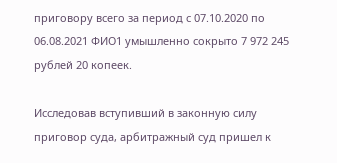приговору всего за период с 07.10.2020 по 06.08.2021 ФИО1 умышленно сокрыто 7 972 245 рублей 20 копеек.

Исследовав вступивший в законную силу приговор суда, арбитражный суд пришел к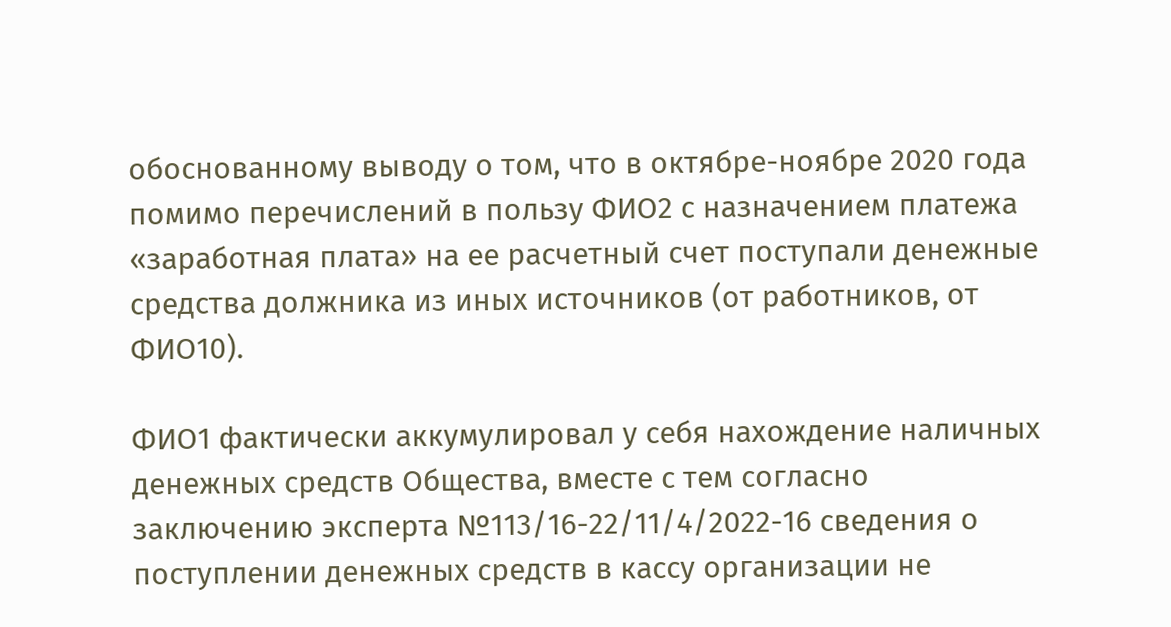обоснованному выводу о том, что в октябре-ноябре 2020 года помимо перечислений в пользу ФИО2 с назначением платежа «заработная плата» на ее расчетный счет поступали денежные средства должника из иных источников (от работников, от ФИО10).

ФИО1 фактически аккумулировал у себя нахождение наличных денежных средств Общества, вместе с тем согласно заключению эксперта №113/16-22/11/4/2022-16 сведения о поступлении денежных средств в кассу организации не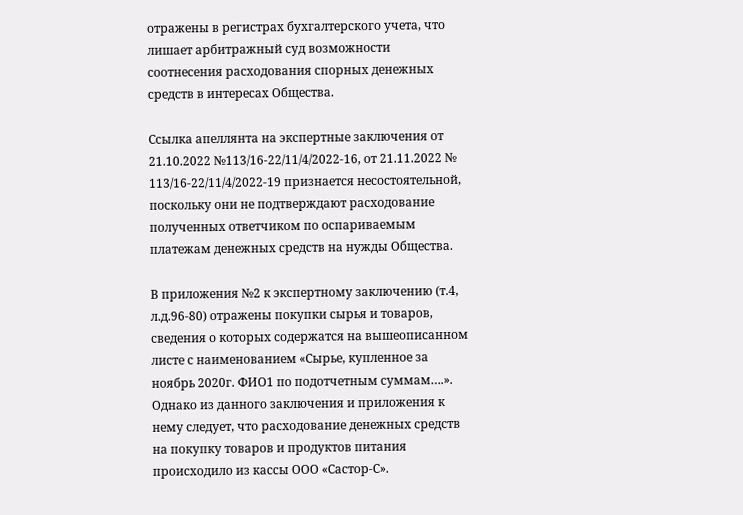отражены в регистрах бухгалтерского учета, что лишает арбитражный суд возможности соотнесения расходования спорных денежных средств в интересах Общества.

Ссылка апеллянта на экспертные заключения от 21.10.2022 №113/16-22/11/4/2022-16, от 21.11.2022 № 113/16-22/11/4/2022-19 признается несостоятельной, поскольку они не подтверждают расходование полученных ответчиком по оспариваемым платежам денежных средств на нужды Общества.

В приложения №2 к экспертному заключению (т.4, л.д.96-80) отражены покупки сырья и товаров, сведения о которых содержатся на вышеописанном листе с наименованием «Сырье, купленное за ноябрь 2020г. ФИО1 по подотчетным суммам….». Однако из данного заключения и приложения к нему следует, что расходование денежных средств на покупку товаров и продуктов питания происходило из кассы ООО «Састор-С».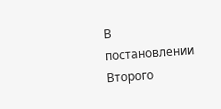В постановлении Второго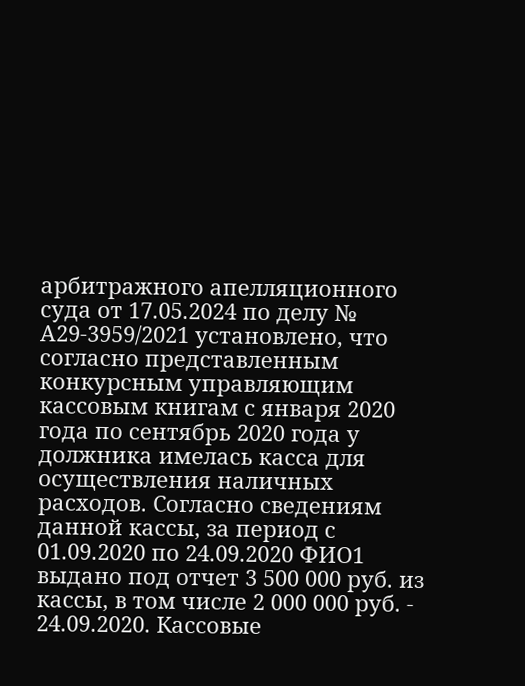арбитражного апелляционного суда от 17.05.2024 по делу № А29-3959/2021 установлено, что согласно представленным конкурсным управляющим кассовым книгам с января 2020 года по сентябрь 2020 года у должника имелась касса для осуществления наличных расходов. Согласно сведениям данной кассы, за период с 01.09.2020 по 24.09.2020 ФИО1 выдано под отчет 3 500 000 руб. из кассы, в том числе 2 000 000 руб. - 24.09.2020. Кассовые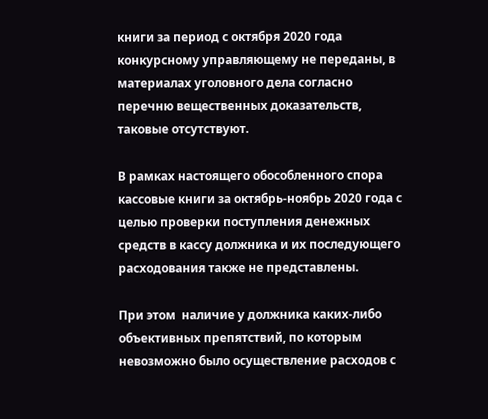книги за период с октября 2020 года конкурсному управляющему не переданы, в материалах уголовного дела согласно перечню вещественных доказательств, таковые отсутствуют.

В рамках настоящего обособленного спора кассовые книги за октябрь-ноябрь 2020 года с целью проверки поступления денежных средств в кассу должника и их последующего расходования также не представлены.

При этом  наличие у должника каких-либо объективных препятствий, по которым невозможно было осуществление расходов с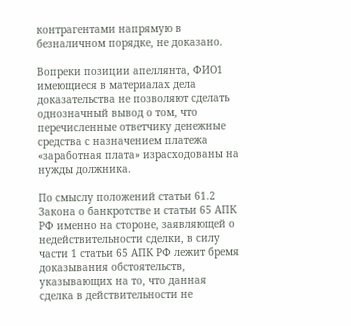контрагентами напрямую в безналичном порядке, не доказано.

Вопреки позиции апеллянта, ФИО1 имеющиеся в материалах дела доказательства не позволяют сделать однозначный вывод о том, что перечисленные ответчику денежные средства с назначением платежа «заработная плата» израсходованы на нужды должника.

По смыслу положений статьи 61.2 Закона о банкротстве и статьи 65 АПК РФ именно на стороне, заявляющей о недействительности сделки, в силу части 1 статьи 65 АПК РФ лежит бремя доказывания обстоятельств, указывающих на то, что данная сделка в действительности не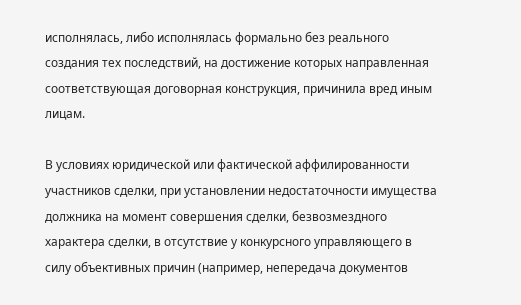исполнялась, либо исполнялась формально без реального создания тех последствий, на достижение которых направленная соответствующая договорная конструкция, причинила вред иным лицам.

В условиях юридической или фактической аффилированности участников сделки, при установлении недостаточности имущества должника на момент совершения сделки, безвозмездного характера сделки, в отсутствие у конкурсного управляющего в силу объективных причин (например, непередача документов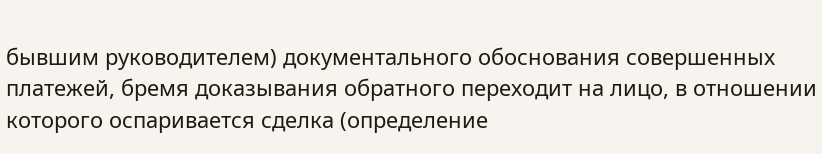бывшим руководителем) документального обоснования совершенных платежей, бремя доказывания обратного переходит на лицо, в отношении которого оспаривается сделка (определение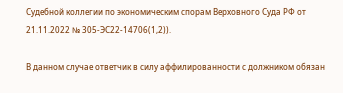Судебной коллегии по экономическим спорам Верховного Суда РФ от 21.11.2022 № 305-ЭС22-14706(1,2)).

В данном случае ответчик в силу аффилированности с должником обязан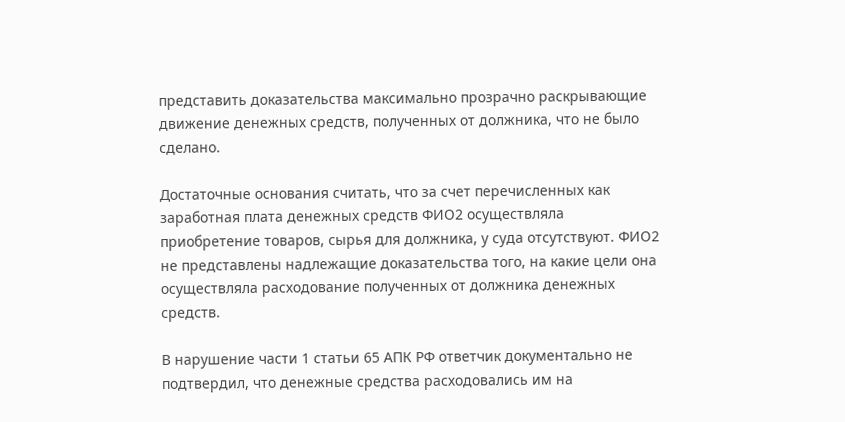представить доказательства максимально прозрачно раскрывающие движение денежных средств, полученных от должника, что не было сделано.

Достаточные основания считать, что за счет перечисленных как заработная плата денежных средств ФИО2 осуществляла приобретение товаров, сырья для должника, у суда отсутствуют. ФИО2 не представлены надлежащие доказательства того, на какие цели она осуществляла расходование полученных от должника денежных средств.

В нарушение части 1 статьи 65 АПК РФ ответчик документально не подтвердил, что денежные средства расходовались им на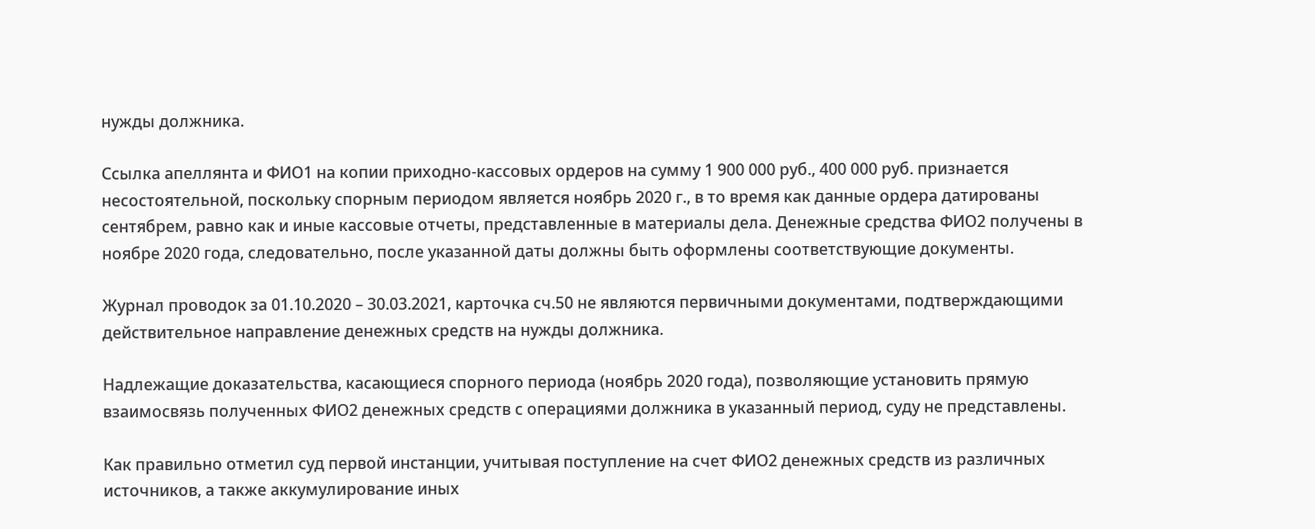нужды должника.

Ссылка апеллянта и ФИО1 на копии приходно-кассовых ордеров на сумму 1 900 000 руб., 400 000 руб. признается несостоятельной, поскольку спорным периодом является ноябрь 2020 г., в то время как данные ордера датированы сентябрем, равно как и иные кассовые отчеты, представленные в материалы дела. Денежные средства ФИО2 получены в ноябре 2020 года, следовательно, после указанной даты должны быть оформлены соответствующие документы.

Журнал проводок за 01.10.2020 – 30.03.2021, карточка сч.50 не являются первичными документами, подтверждающими действительное направление денежных средств на нужды должника.

Надлежащие доказательства, касающиеся спорного периода (ноябрь 2020 года), позволяющие установить прямую взаимосвязь полученных ФИО2 денежных средств с операциями должника в указанный период, суду не представлены.

Как правильно отметил суд первой инстанции, учитывая поступление на счет ФИО2 денежных средств из различных источников, а также аккумулирование иных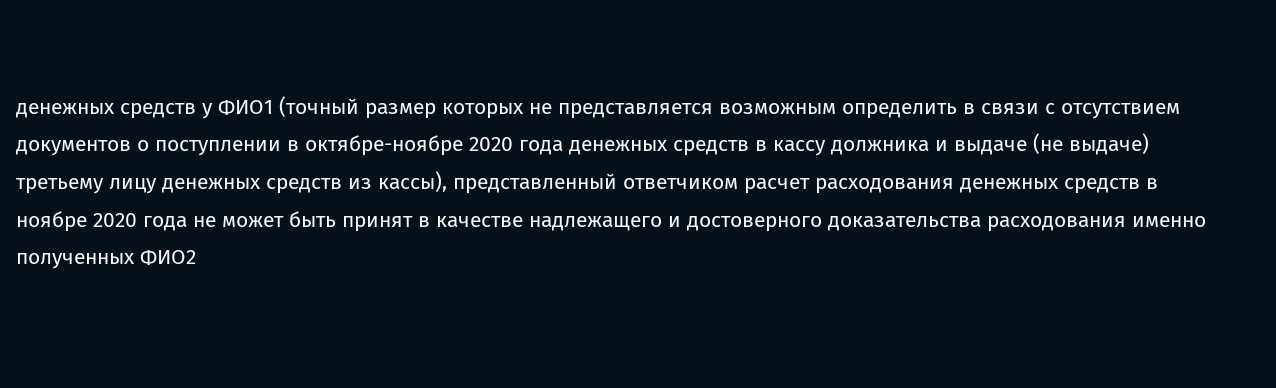денежных средств у ФИО1 (точный размер которых не представляется возможным определить в связи с отсутствием документов о поступлении в октябре-ноябре 2020 года денежных средств в кассу должника и выдаче (не выдаче) третьему лицу денежных средств из кассы), представленный ответчиком расчет расходования денежных средств в ноябре 2020 года не может быть принят в качестве надлежащего и достоверного доказательства расходования именно полученных ФИО2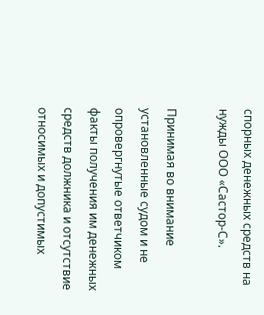спорных денежных средств на нужды ООО «Састор-С».

Принимая во внимание установленные судом и не опровергнутые ответчиком факты получения им денежных средств должника и отсутствие относимых и допустимых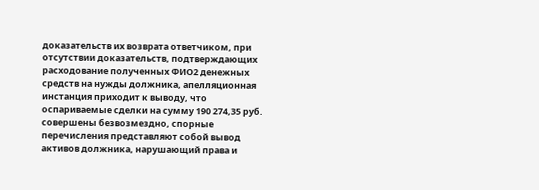доказательств их возврата ответчиком, при отсутствии доказательств, подтверждающих расходование полученных ФИО2 денежных средств на нужды должника, апелляционная инстанция приходит к выводу, что оспариваемые сделки на сумму 190 274,35 руб. совершены безвозмездно, спорные перечисления представляют собой вывод активов должника, нарушающий права и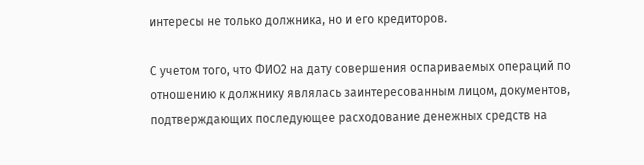интересы не только должника, но и его кредиторов.

С учетом того, что ФИО2 на дату совершения оспариваемых операций по отношению к должнику являлась заинтересованным лицом, документов, подтверждающих последующее расходование денежных средств на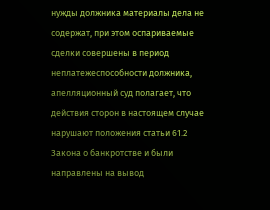нужды должника материалы дела не содержат, при этом оспариваемые сделки совершены в период неплатежеспособности должника, апелляционный суд полагает, что действия сторон в настоящем случае нарушают положения статьи 61.2 Закона о банкротстве и были направлены на вывод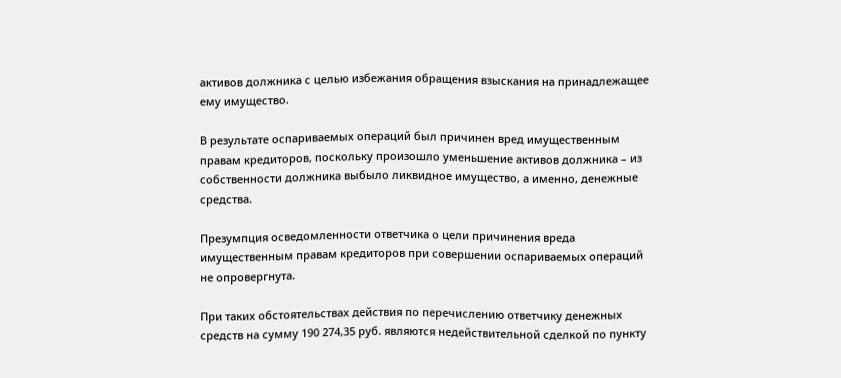активов должника с целью избежания обращения взыскания на принадлежащее ему имущество.

В результате оспариваемых операций был причинен вред имущественным правам кредиторов, поскольку произошло уменьшение активов должника – из собственности должника выбыло ликвидное имущество, а именно, денежные средства.

Презумпция осведомленности ответчика о цели причинения вреда имущественным правам кредиторов при совершении оспариваемых операций не опровергнута.

При таких обстоятельствах действия по перечислению ответчику денежных средств на сумму 190 274,35 руб. являются недействительной сделкой по пункту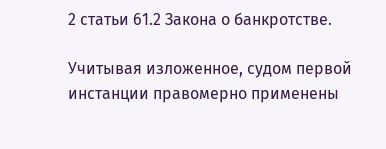2 статьи 61.2 Закона о банкротстве.

Учитывая изложенное, судом первой инстанции правомерно применены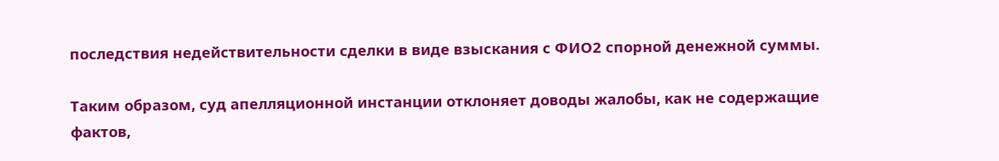последствия недействительности сделки в виде взыскания с ФИО2 спорной денежной суммы.

Таким образом, суд апелляционной инстанции отклоняет доводы жалобы, как не содержащие фактов,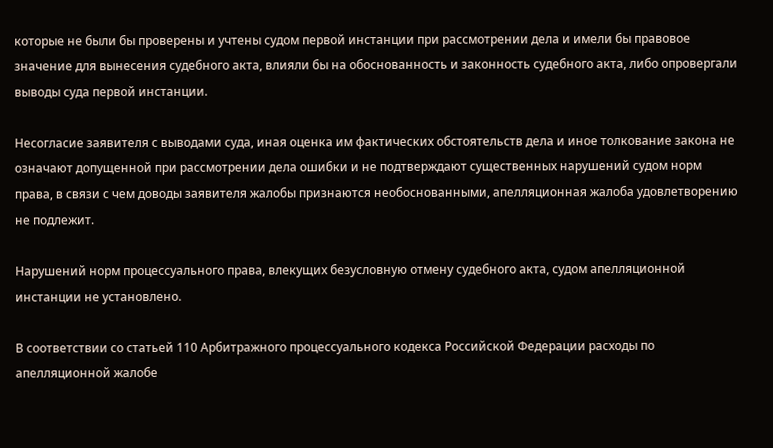которые не были бы проверены и учтены судом первой инстанции при рассмотрении дела и имели бы правовое значение для вынесения судебного акта, влияли бы на обоснованность и законность судебного акта, либо опровергали выводы суда первой инстанции.

Несогласие заявителя с выводами суда, иная оценка им фактических обстоятельств дела и иное толкование закона не означают допущенной при рассмотрении дела ошибки и не подтверждают существенных нарушений судом норм права, в связи с чем доводы заявителя жалобы признаются необоснованными, апелляционная жалоба удовлетворению не подлежит.

Нарушений норм процессуального права, влекущих безусловную отмену судебного акта, судом апелляционной инстанции не установлено.

В соответствии со статьей 110 Арбитражного процессуального кодекса Российской Федерации расходы по апелляционной жалобе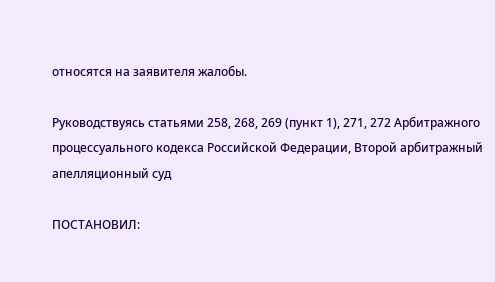относятся на заявителя жалобы.

Руководствуясь статьями 258, 268, 269 (пункт 1), 271, 272 Арбитражного процессуального кодекса Российской Федерации, Второй арбитражный апелляционный суд

ПОСТАНОВИЛ: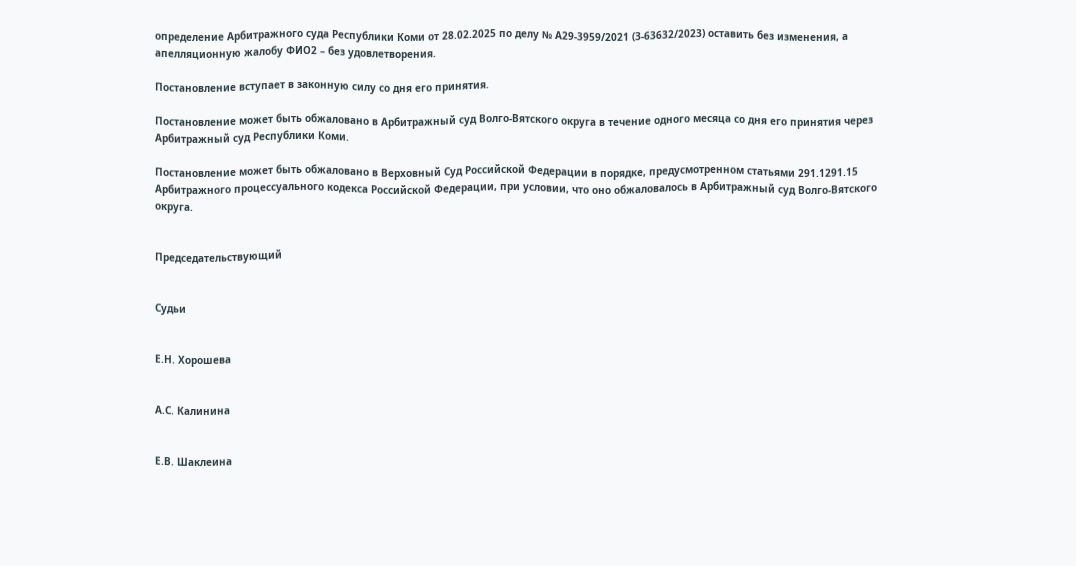определение Арбитражного суда Республики Коми от 28.02.2025 по делу № А29-3959/2021 (З-63632/2023) оставить без изменения, а апелляционную жалобу ФИО2 – без удовлетворения.

Постановление вступает в законную силу со дня его принятия.

Постановление может быть обжаловано в Арбитражный суд Волго-Вятского округа в течение одного месяца со дня его принятия через Арбитражный суд Республики Коми.

Постановление может быть обжаловано в Верховный Суд Российской Федерации в порядке, предусмотренном статьями 291.1291.15 Арбитражного процессуального кодекса Российской Федерации, при условии, что оно обжаловалось в Арбитражный суд Волго-Вятского округа.


Председательствующий


Судьи


Е.Н. Хорошева


А.С. Калинина


Е.В. Шаклеина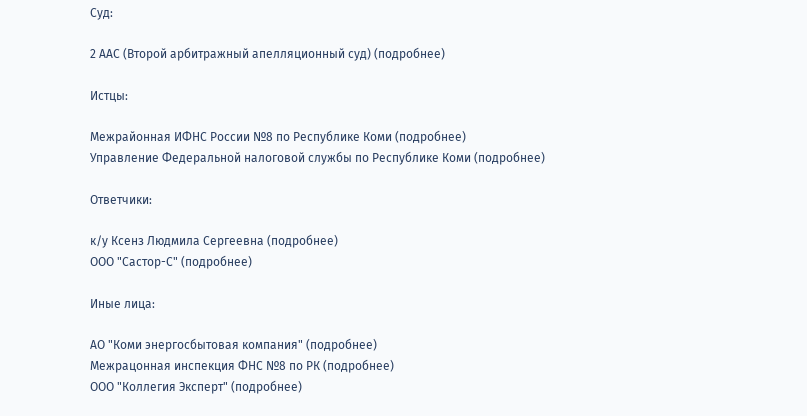Суд:

2 ААС (Второй арбитражный апелляционный суд) (подробнее)

Истцы:

Межрайонная ИФНС России №8 по Республике Коми (подробнее)
Управление Федеральной налоговой службы по Республике Коми (подробнее)

Ответчики:

к/у Ксенз Людмила Сергеевна (подробнее)
ООО "Састор-С" (подробнее)

Иные лица:

АО "Коми энергосбытовая компания" (подробнее)
Межрацонная инспекция ФНС №8 по РК (подробнее)
ООО "Коллегия Эксперт" (подробнее)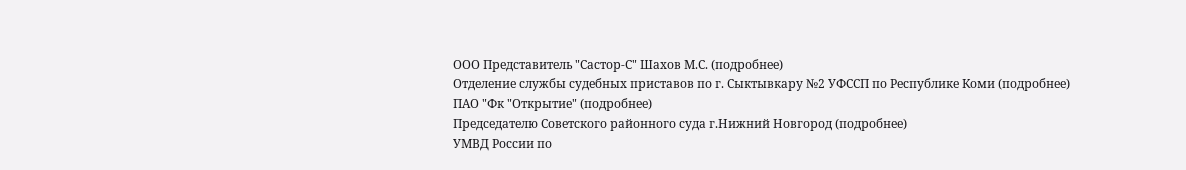ООО Представитель "Састор-С" Шахов М.С. (подробнее)
Отделение службы судебных приставов по г. Сыктывкару №2 УФССП по Республике Коми (подробнее)
ПАО "Фк "Открытие" (подробнее)
Председателю Советского районного суда г.Нижний Новгород (подробнее)
УМВД России по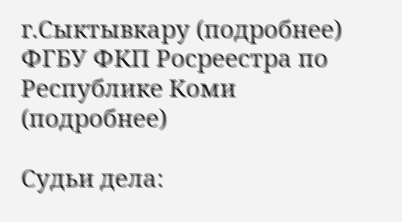г.Сыктывкару (подробнее)
ФГБУ ФКП Росреестра по Республике Коми (подробнее)

Судьи дела: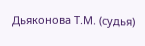Дьяконова Т.М. (судья)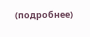(подробнее)